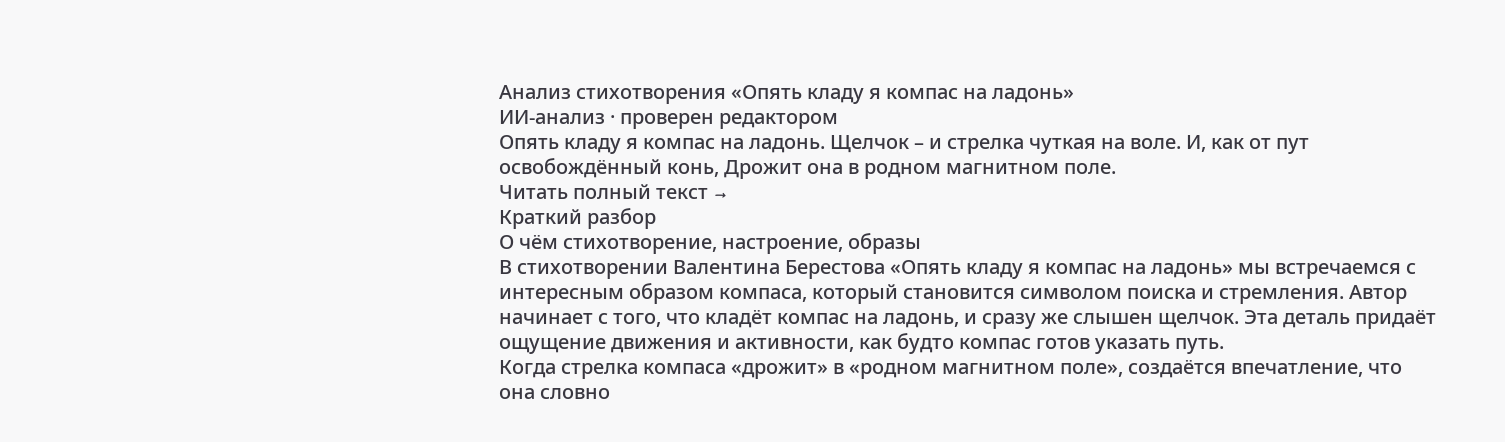Анализ стихотворения «Опять кладу я компас на ладонь»
ИИ-анализ · проверен редактором
Опять кладу я компас на ладонь. Щелчок – и стрелка чуткая на воле. И, как от пут освобождённый конь, Дрожит она в родном магнитном поле.
Читать полный текст →
Краткий разбор
О чём стихотворение, настроение, образы
В стихотворении Валентина Берестова «Опять кладу я компас на ладонь» мы встречаемся с интересным образом компаса, который становится символом поиска и стремления. Автор начинает с того, что кладёт компас на ладонь, и сразу же слышен щелчок. Эта деталь придаёт ощущение движения и активности, как будто компас готов указать путь.
Когда стрелка компаса «дрожит» в «родном магнитном поле», создаётся впечатление, что она словно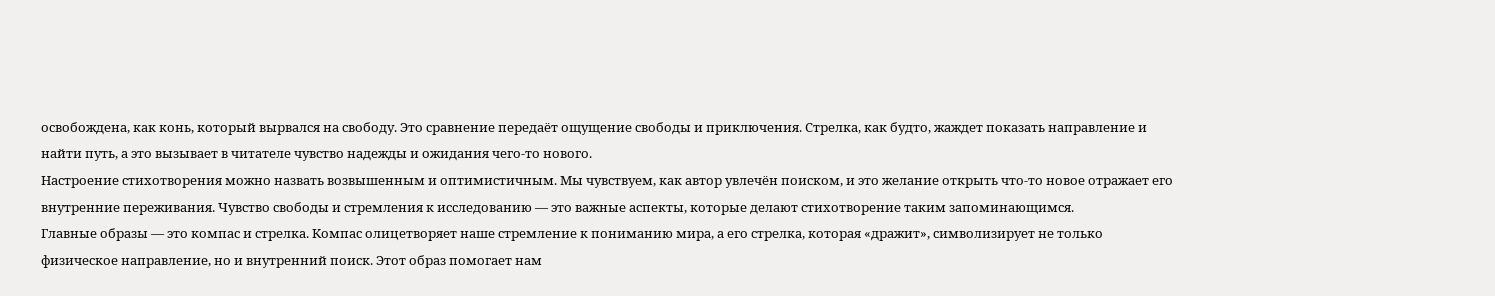освобождена, как конь, который вырвался на свободу. Это сравнение передаёт ощущение свободы и приключения. Стрелка, как будто, жаждет показать направление и найти путь, а это вызывает в читателе чувство надежды и ожидания чего-то нового.
Настроение стихотворения можно назвать возвышенным и оптимистичным. Мы чувствуем, как автор увлечён поиском, и это желание открыть что-то новое отражает его внутренние переживания. Чувство свободы и стремления к исследованию — это важные аспекты, которые делают стихотворение таким запоминающимся.
Главные образы — это компас и стрелка. Компас олицетворяет наше стремление к пониманию мира, а его стрелка, которая «дражит», символизирует не только физическое направление, но и внутренний поиск. Этот образ помогает нам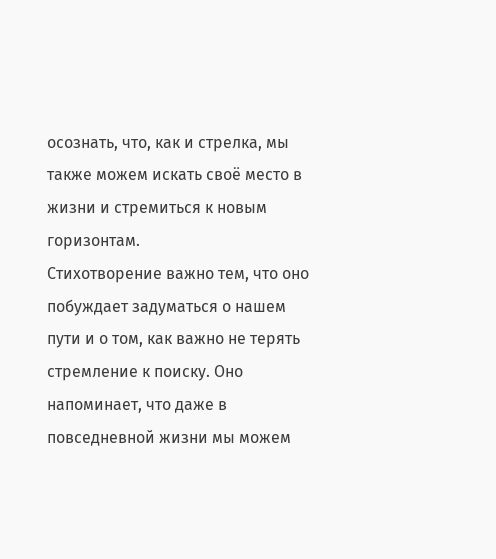осознать, что, как и стрелка, мы также можем искать своё место в жизни и стремиться к новым горизонтам.
Стихотворение важно тем, что оно побуждает задуматься о нашем пути и о том, как важно не терять стремление к поиску. Оно напоминает, что даже в повседневной жизни мы можем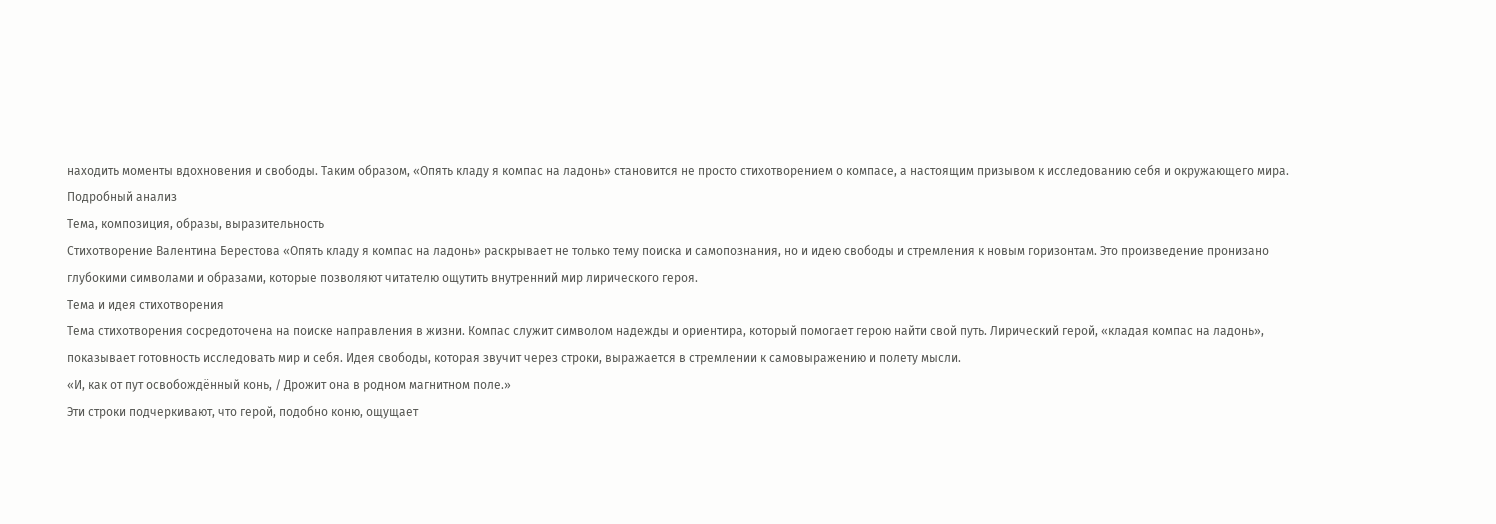находить моменты вдохновения и свободы. Таким образом, «Опять кладу я компас на ладонь» становится не просто стихотворением о компасе, а настоящим призывом к исследованию себя и окружающего мира.
Подробный анализ
Тема, композиция, образы, выразительность
Стихотворение Валентина Берестова «Опять кладу я компас на ладонь» раскрывает не только тему поиска и самопознания, но и идею свободы и стремления к новым горизонтам. Это произведение пронизано глубокими символами и образами, которые позволяют читателю ощутить внутренний мир лирического героя.
Тема и идея стихотворения
Тема стихотворения сосредоточена на поиске направления в жизни. Компас служит символом надежды и ориентира, который помогает герою найти свой путь. Лирический герой, «кладая компас на ладонь», показывает готовность исследовать мир и себя. Идея свободы, которая звучит через строки, выражается в стремлении к самовыражению и полету мысли.
«И, как от пут освобождённый конь, / Дрожит она в родном магнитном поле.»
Эти строки подчеркивают, что герой, подобно коню, ощущает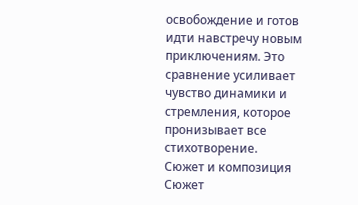освобождение и готов идти навстречу новым приключениям. Это сравнение усиливает чувство динамики и стремления, которое пронизывает все стихотворение.
Сюжет и композиция
Сюжет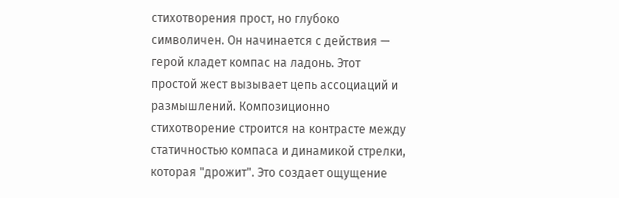стихотворения прост, но глубоко символичен. Он начинается с действия — герой кладет компас на ладонь. Этот простой жест вызывает цепь ассоциаций и размышлений. Композиционно стихотворение строится на контрасте между статичностью компаса и динамикой стрелки, которая "дрожит". Это создает ощущение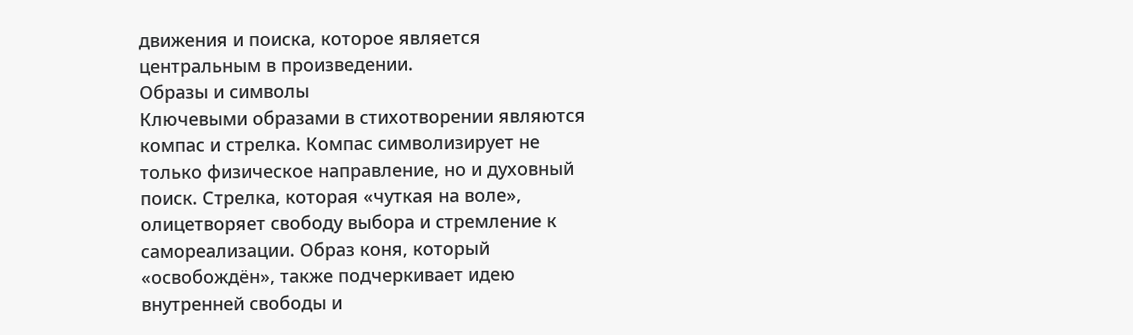движения и поиска, которое является центральным в произведении.
Образы и символы
Ключевыми образами в стихотворении являются компас и стрелка. Компас символизирует не только физическое направление, но и духовный поиск. Стрелка, которая «чуткая на воле», олицетворяет свободу выбора и стремление к самореализации. Образ коня, который «освобождён», также подчеркивает идею внутренней свободы и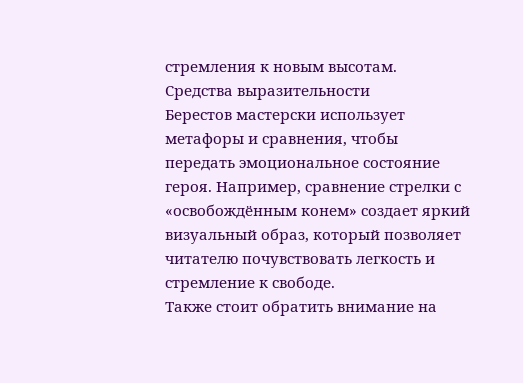стремления к новым высотам.
Средства выразительности
Берестов мастерски использует метафоры и сравнения, чтобы передать эмоциональное состояние героя. Например, сравнение стрелки с «освобождённым конем» создает яркий визуальный образ, который позволяет читателю почувствовать легкость и стремление к свободе.
Также стоит обратить внимание на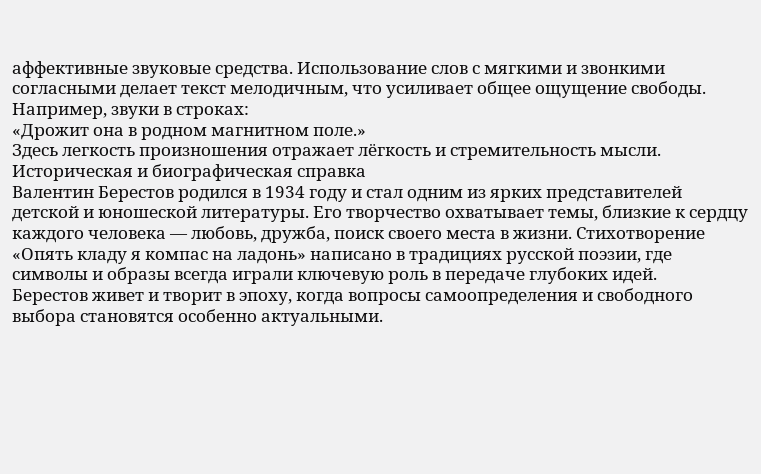аффективные звуковые средства. Использование слов с мягкими и звонкими согласными делает текст мелодичным, что усиливает общее ощущение свободы. Например, звуки в строках:
«Дрожит она в родном магнитном поле.»
Здесь легкость произношения отражает лёгкость и стремительность мысли.
Историческая и биографическая справка
Валентин Берестов родился в 1934 году и стал одним из ярких представителей детской и юношеской литературы. Его творчество охватывает темы, близкие к сердцу каждого человека — любовь, дружба, поиск своего места в жизни. Стихотворение «Опять кладу я компас на ладонь» написано в традициях русской поэзии, где символы и образы всегда играли ключевую роль в передаче глубоких идей.
Берестов живет и творит в эпоху, когда вопросы самоопределения и свободного выбора становятся особенно актуальными.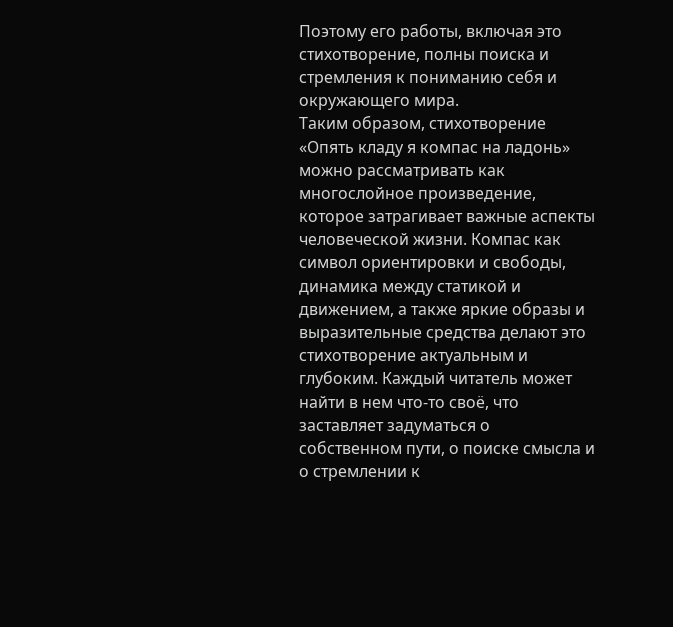Поэтому его работы, включая это стихотворение, полны поиска и стремления к пониманию себя и окружающего мира.
Таким образом, стихотворение «Опять кладу я компас на ладонь» можно рассматривать как многослойное произведение, которое затрагивает важные аспекты человеческой жизни. Компас как символ ориентировки и свободы, динамика между статикой и движением, а также яркие образы и выразительные средства делают это стихотворение актуальным и глубоким. Каждый читатель может найти в нем что-то своё, что заставляет задуматься о собственном пути, о поиске смысла и о стремлении к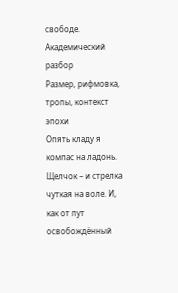свободе.
Академический разбор
Размер, рифмовка, тропы, контекст эпохи
Опять кладу я компас на ладонь. Щелчок – и стрелка чуткая на воле. И, как от пут освобождённый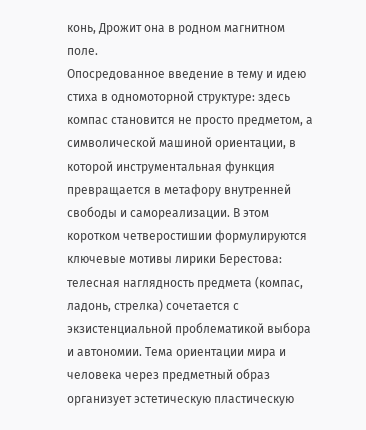конь, Дрожит она в родном магнитном поле.
Опосредованное введение в тему и идею стиха в одномоторной структуре: здесь компас становится не просто предметом, а символической машиной ориентации, в которой инструментальная функция превращается в метафору внутренней свободы и самореализации. В этом коротком четверостишии формулируются ключевые мотивы лирики Берестова: телесная наглядность предмета (компас, ладонь, стрелка) сочетается с экзистенциальной проблематикой выбора и автономии. Тема ориентации мира и человека через предметный образ организует эстетическую пластическую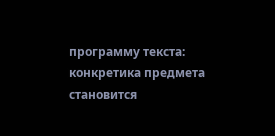программу текста: конкретика предмета становится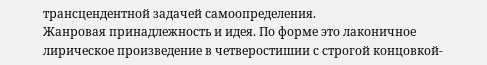трансцендентной задачей самоопределения.
Жанровая принадлежность и идея. По форме это лаконичное лирическое произведение в четверостишии с строгой концовкой-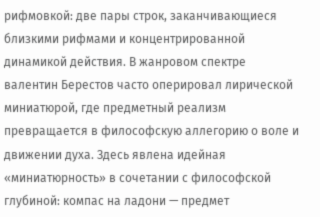рифмовкой: две пары строк, заканчивающиеся близкими рифмами и концентрированной динамикой действия. В жанровом спектре валентин Берестов часто оперировал лирической миниатюрой, где предметный реализм превращается в философскую аллегорию о воле и движении духа. Здесь явлена идейная «миниатюрность» в сочетании с философской глубиной: компас на ладони — предмет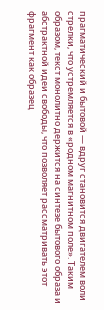прагматический и бытовой — вдруг становится двигателем воли стрелки, что устремляется в «родном магнитном поле». Таким образом, текст монолитно держится на синтезе бытового образа и абстрактной идеи свободы, что позволяет рассматривать этот фрагмент как образец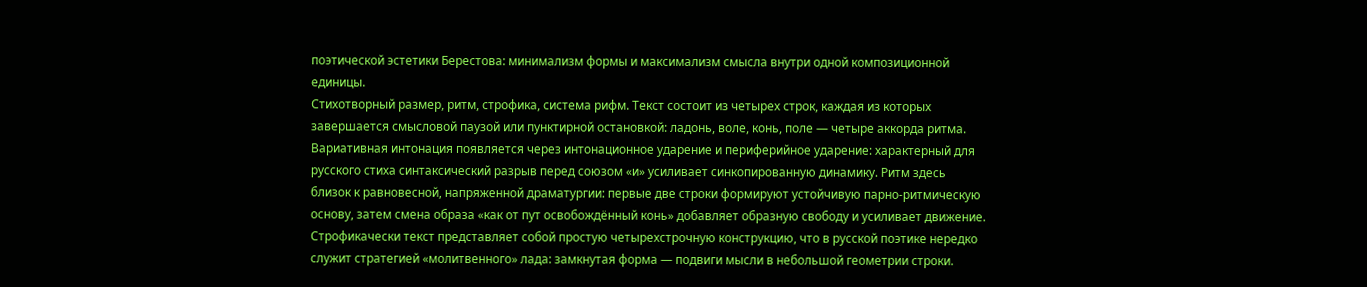поэтической эстетики Берестова: минимализм формы и максимализм смысла внутри одной композиционной единицы.
Стихотворный размер, ритм, строфика, система рифм. Текст состоит из четырех строк, каждая из которых завершается смысловой паузой или пунктирной остановкой: ладонь, воле, конь, поле — четыре аккорда ритма. Вариативная интонация появляется через интонационное ударение и периферийное ударение: характерный для русского стиха синтаксический разрыв перед союзом «и» усиливает синкопированную динамику. Ритм здесь близок к равновесной, напряженной драматургии: первые две строки формируют устойчивую парно-ритмическую основу, затем смена образа «как от пут освобождённый конь» добавляет образную свободу и усиливает движение. Строфикачески текст представляет собой простую четырехстрочную конструкцию, что в русской поэтике нередко служит стратегией «молитвенного» лада: замкнутая форма — подвиги мысли в небольшой геометрии строки.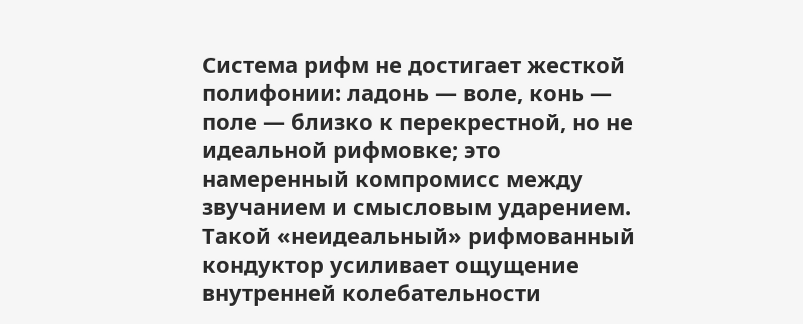Система рифм не достигает жесткой полифонии: ладонь — воле, конь — поле — близко к перекрестной, но не идеальной рифмовке; это намеренный компромисс между звучанием и смысловым ударением. Такой «неидеальный» рифмованный кондуктор усиливает ощущение внутренней колебательности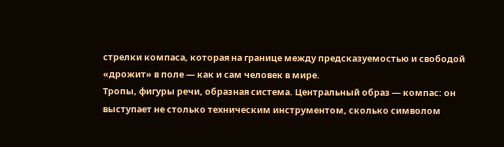стрелки компаса, которая на границе между предсказуемостью и свободой «дрожит» в поле — как и сам человек в мире.
Тропы, фигуры речи, образная система. Центральный образ — компас: он выступает не столько техническим инструментом, сколько символом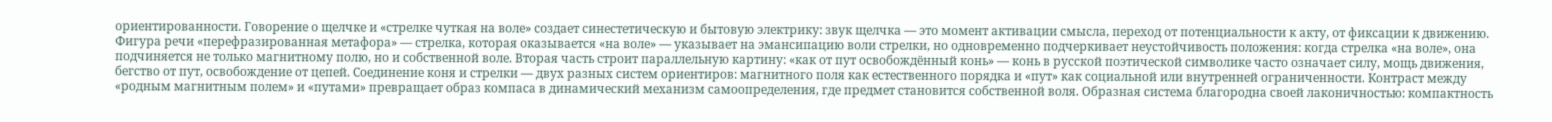ориентированности. Говорение о щелчке и «стрелке чуткая на воле» создает синестетическую и бытовую электрику: звук щелчка — это момент активации смысла, переход от потенциальности к акту, от фиксации к движению. Фигура речи «перефразированная метафора» — стрелка, которая оказывается «на воле» — указывает на эмансипацию воли стрелки, но одновременно подчеркивает неустойчивость положения: когда стрелка «на воле», она подчиняется не только магнитному полю, но и собственной воле. Вторая часть строит параллельную картину: «как от пут освобождённый конь» — конь в русской поэтической символике часто означает силу, мощь движения, бегство от пут, освобождение от цепей. Соединение коня и стрелки — двух разных систем ориентиров: магнитного поля как естественного порядка и «пут» как социальной или внутренней ограниченности. Контраст между «родным магнитным полем» и «путами» превращает образ компаса в динамический механизм самоопределения, где предмет становится собственной воля. Образная система благородна своей лаконичностью: компактность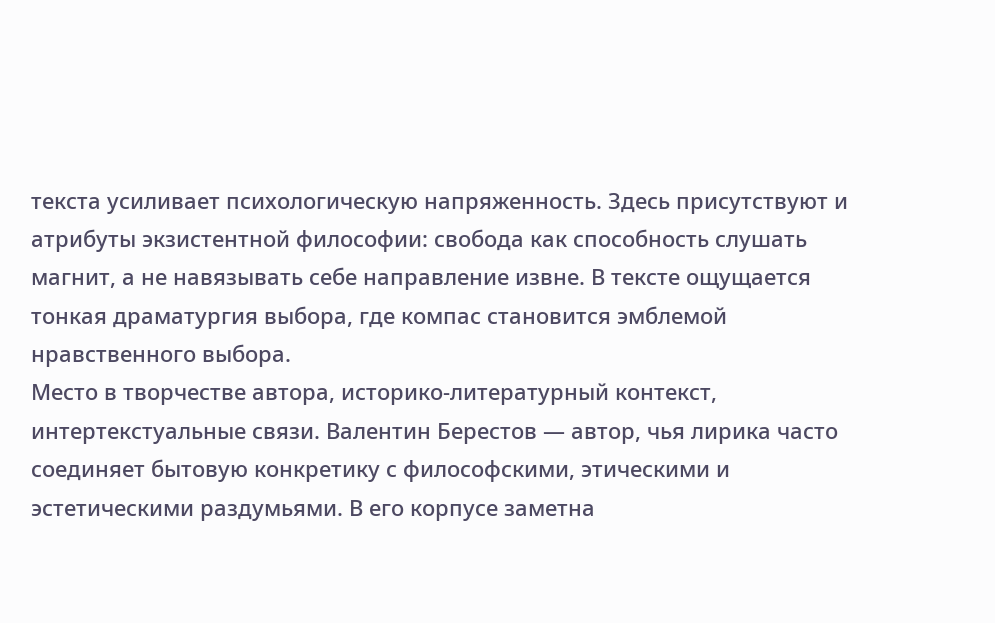текста усиливает психологическую напряженность. Здесь присутствуют и атрибуты экзистентной философии: свобода как способность слушать магнит, а не навязывать себе направление извне. В тексте ощущается тонкая драматургия выбора, где компас становится эмблемой нравственного выбора.
Место в творчестве автора, историко-литературный контекст, интертекстуальные связи. Валентин Берестов — автор, чья лирика часто соединяет бытовую конкретику с философскими, этическими и эстетическими раздумьями. В его корпусе заметна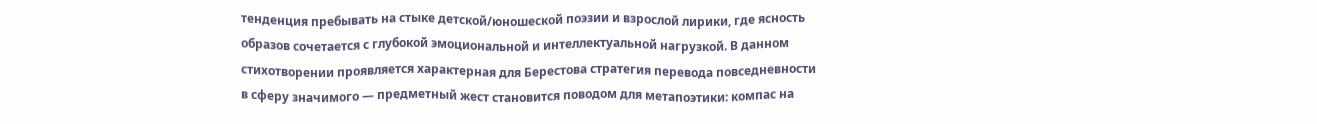тенденция пребывать на стыке детской/юношеской поэзии и взрослой лирики, где ясность образов сочетается с глубокой эмоциональной и интеллектуальной нагрузкой. В данном стихотворении проявляется характерная для Берестова стратегия перевода повседневности в сферу значимого — предметный жест становится поводом для метапоэтики: компас на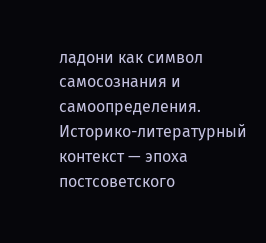ладони как символ самосознания и самоопределения. Историко-литературный контекст — эпоха постсоветского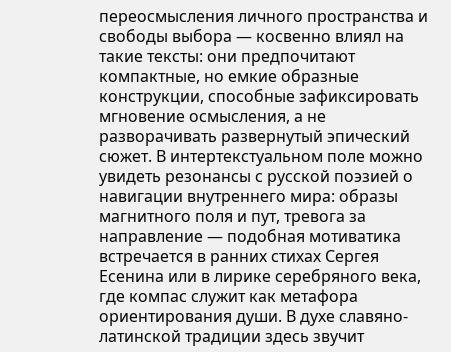переосмысления личного пространства и свободы выбора — косвенно влиял на такие тексты: они предпочитают компактные, но емкие образные конструкции, способные зафиксировать мгновение осмысления, а не разворачивать развернутый эпический сюжет. В интертекстуальном поле можно увидеть резонансы с русской поэзией о навигации внутреннего мира: образы магнитного поля и пут, тревога за направление — подобная мотиватика встречается в ранних стихах Сергея Есенина или в лирике серебряного века, где компас служит как метафора ориентирования души. В духе славяно-латинской традиции здесь звучит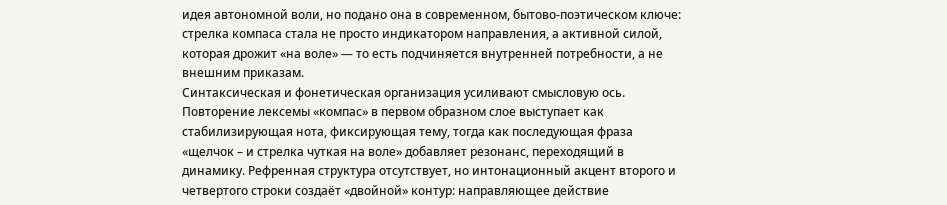идея автономной воли, но подано она в современном, бытово-поэтическом ключе: стрелка компаса стала не просто индикатором направления, а активной силой, которая дрожит «на воле» — то есть подчиняется внутренней потребности, а не внешним приказам.
Синтаксическая и фонетическая организация усиливают смысловую ось. Повторение лексемы «компас» в первом образном слое выступает как стабилизирующая нота, фиксирующая тему, тогда как последующая фраза «щелчок – и стрелка чуткая на воле» добавляет резонанс, переходящий в динамику. Рефренная структура отсутствует, но интонационный акцент второго и четвертого строки создаёт «двойной» контур: направляющее действие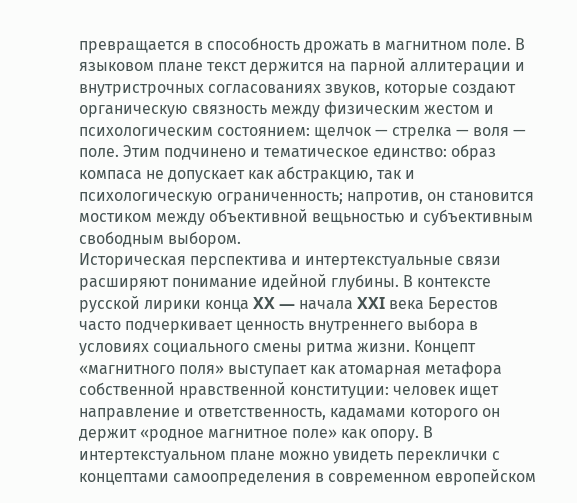превращается в способность дрожать в магнитном поле. В языковом плане текст держится на парной аллитерации и внутристрочных согласованиях звуков, которые создают органическую связность между физическим жестом и психологическим состоянием: щелчок — стрелка — воля — поле. Этим подчинено и тематическое единство: образ компаса не допускает как абстракцию, так и психологическую ограниченность; напротив, он становится мостиком между объективной вещьностью и субъективным свободным выбором.
Историческая перспектива и интертекстуальные связи расширяют понимание идейной глубины. В контексте русской лирики конца XX — начала XXI века Берестов часто подчеркивает ценность внутреннего выбора в условиях социального смены ритма жизни. Концепт «магнитного поля» выступает как атомарная метафора собственной нравственной конституции: человек ищет направление и ответственность, кадамами которого он держит «родное магнитное поле» как опору. В интертекстуальном плане можно увидеть переклички с концептами самоопределения в современном европейском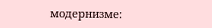модернизме: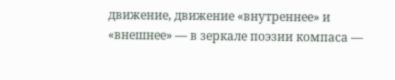движение, движение «внутреннее» и «внешнее» — в зеркале поэзии компаса —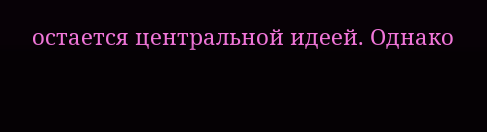остается центральной идеей. Однако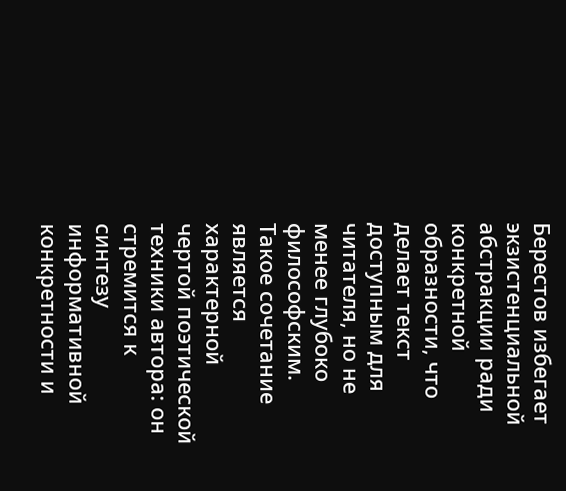Берестов избегает экзистенциальной абстракции ради конкретной образности, что делает текст доступным для читателя, но не менее глубоко философским. Такое сочетание является характерной чертой поэтической техники автора: он стремится к синтезу информативной конкретности и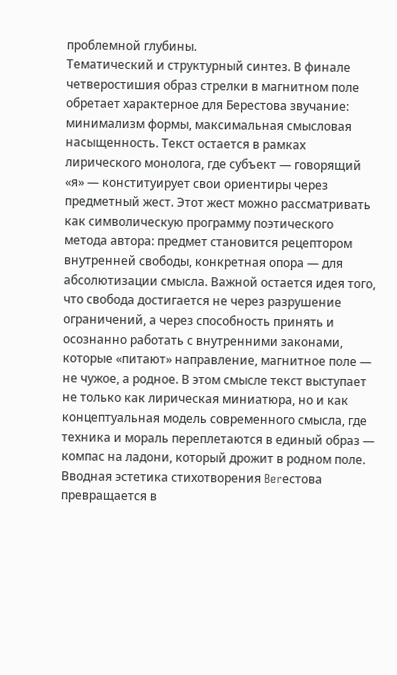проблемной глубины.
Тематический и структурный синтез. В финале четверостишия образ стрелки в магнитном поле обретает характерное для Берестова звучание: минимализм формы, максимальная смысловая насыщенность. Текст остается в рамках лирического монолога, где субъект — говорящий «я» — конституирует свои ориентиры через предметный жест. Этот жест можно рассматривать как символическую программу поэтического метода автора: предмет становится рецептором внутренней свободы, конкретная опора — для абсолютизации смысла. Важной остается идея того, что свобода достигается не через разрушение ограничений, а через способность принять и осознанно работать с внутренними законами, которые «питают» направление, магнитное поле — не чужое, а родное. В этом смысле текст выступает не только как лирическая миниатюра, но и как концептуальная модель современного смысла, где техника и мораль переплетаются в единый образ — компас на ладони, который дрожит в родном поле.
Вводная эстетика стихотворения Berестова превращается в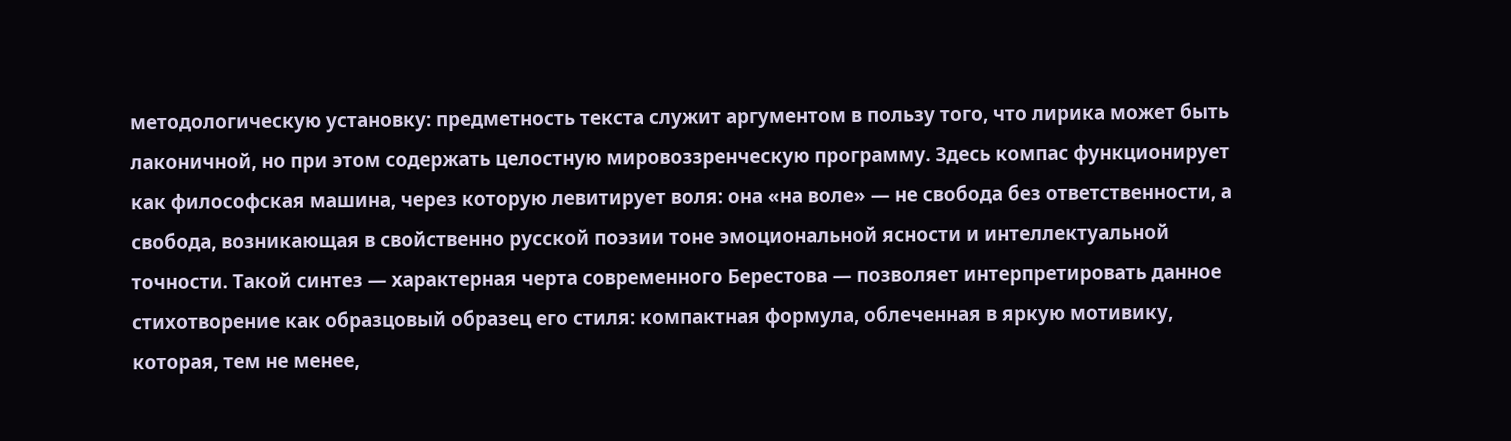методологическую установку: предметность текста служит аргументом в пользу того, что лирика может быть лаконичной, но при этом содержать целостную мировоззренческую программу. Здесь компас функционирует как философская машина, через которую левитирует воля: она «на воле» — не свобода без ответственности, а свобода, возникающая в свойственно русской поэзии тоне эмоциональной ясности и интеллектуальной точности. Такой синтез — характерная черта современного Берестова — позволяет интерпретировать данное стихотворение как образцовый образец его стиля: компактная формула, облеченная в яркую мотивику, которая, тем не менее,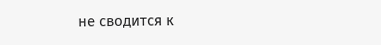не сводится к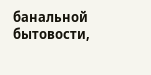банальной бытовости,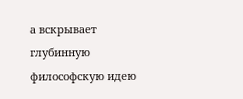а вскрывает глубинную философскую идею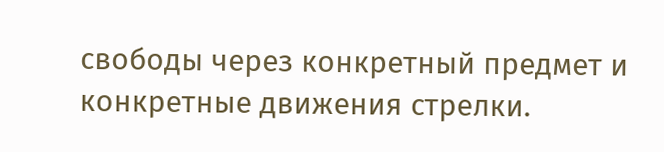свободы через конкретный предмет и конкретные движения стрелки.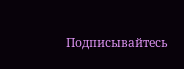Подписывайтесь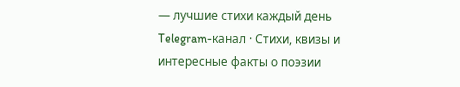— лучшие стихи каждый день
Telegram-канал · Стихи, квизы и интересные факты о поэзии